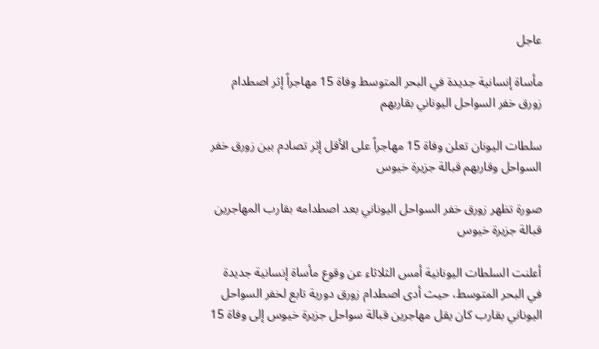عاجل

مأساة إنسانية جديدة في البحر المتوسط وفاة 15 مهاجراً إثر اصطدام زورق خفر السواحل اليوناني بقاربهم

سلطات اليونان تعلن وفاة 15 مهاجراً على الأقل إثر تصادم بين زورق خفر السواحل وقاربهم قبالة جزيرة خيوس

صورة تظهر زورق خفر السواحل اليوناني بعد اصطدامه بقارب المهاجرين قبالة جزيرة خيوس

أعلنت السلطات اليونانية أمس الثلاثاء عن وقوع مأساة إنسانية جديدة في البحر المتوسط، حيث أدى اصطدام زورق دورية تابع لخفر السواحل اليوناني بقارب كان يقل مهاجرين قبالة سواحل جزيرة خيوس إلى وفاة 15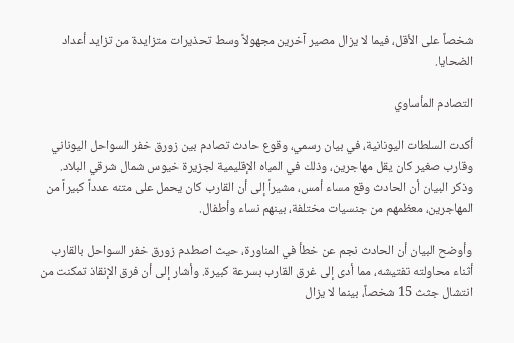شخصاً على الأقل، فيما لا يزال مصير آخرين مجهولاً وسط تحذيرات متزايدة من تزايد أعداد الضحايا.

التصادم المأساوي

أكدت السلطات اليونانية، في بيان رسمي، وقوع حادث تصادم بين زورق خفر السواحل اليوناني وقارب صغير كان يقل مهاجرين، وذلك في المياه الإقليمية لجزيرة خيوس شمال شرقي البلاد. وذكر البيان أن الحادث وقع مساء أمس، مشيراً إلى أن القارب كان يحمل على متنه عدداً كبيراً من المهاجرين، معظمهم من جنسيات مختلفة، بينهم نساء وأطفال.

وأوضح البيان أن الحادث نجم عن خطأ في المناورة، حيث اصطدم زورق خفر السواحل بالقارب أثناء محاولته تفتيشه، مما أدى إلى غرق القارب بسرعة كبيرة. وأشار إلى أن فرق الإنقاذ تمكنت من انتشال جثث 15 شخصاً، بينما لا يزال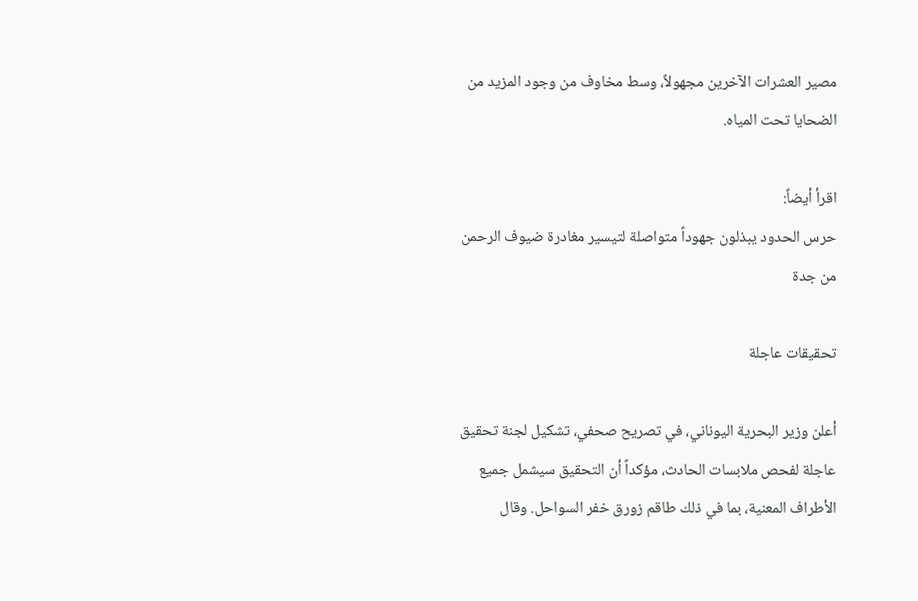مصير العشرات الآخرين مجهولاً، وسط مخاوف من وجود المزيد من الضحايا تحت المياه.

اقرأ أيضاً:
حرس الحدود يبذلون جهوداً متواصلة لتيسير مغادرة ضيوف الرحمن من جدة

تحقيقات عاجلة

أعلن وزير البحرية اليوناني، في تصريح صحفي، تشكيل لجنة تحقيق عاجلة لفحص ملابسات الحادث، مؤكداً أن التحقيق سيشمل جميع الأطراف المعنية، بما في ذلك طاقم زورق خفر السواحل. وقال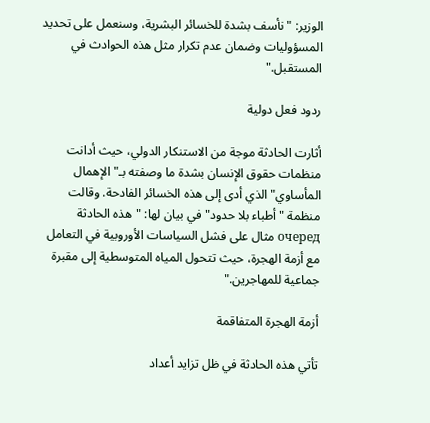الوزير: "نأسف بشدة للخسائر البشرية، وسنعمل على تحديد المسؤوليات وضمان عدم تكرار مثل هذه الحوادث في المستقبل."

ردود فعل دولية

أثارت الحادثة موجة من الاستنكار الدولي، حيث أدانت منظمات حقوق الإنسان بشدة ما وصفته بـ"الإهمال المأساوي" الذي أدى إلى هذه الخسائر الفادحة. وقالت منظمة "أطباء بلا حدود" في بيان لها: "هذه الحادثة очеред مثال على فشل السياسات الأوروبية في التعامل مع أزمة الهجرة، حيث تتحول المياه المتوسطية إلى مقبرة جماعية للمهاجرين."

أزمة الهجرة المتفاقمة

تأتي هذه الحادثة في ظل تزايد أعداد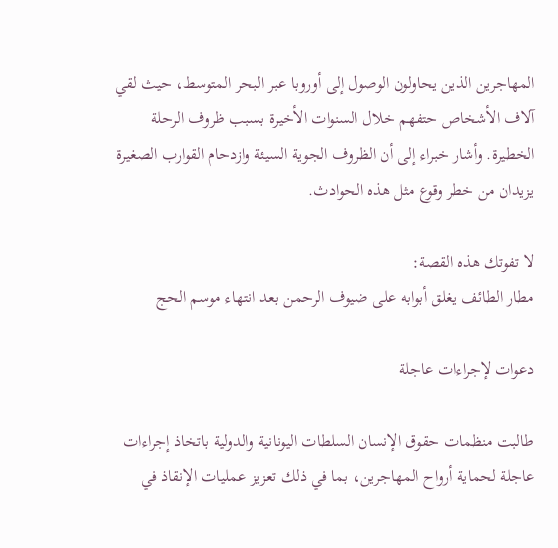المهاجرين الذين يحاولون الوصول إلى أوروبا عبر البحر المتوسط، حيث لقي آلاف الأشخاص حتفهم خلال السنوات الأخيرة بسبب ظروف الرحلة الخطيرة. وأشار خبراء إلى أن الظروف الجوية السيئة وازدحام القوارب الصغيرة يزيدان من خطر وقوع مثل هذه الحوادث.

لا تفوتك هذه القصة:
مطار الطائف يغلق أبوابه على ضيوف الرحمن بعد انتهاء موسم الحج

دعوات لإجراءات عاجلة

طالبت منظمات حقوق الإنسان السلطات اليونانية والدولية باتخاذ إجراءات عاجلة لحماية أرواح المهاجرين، بما في ذلك تعزيز عمليات الإنقاذ في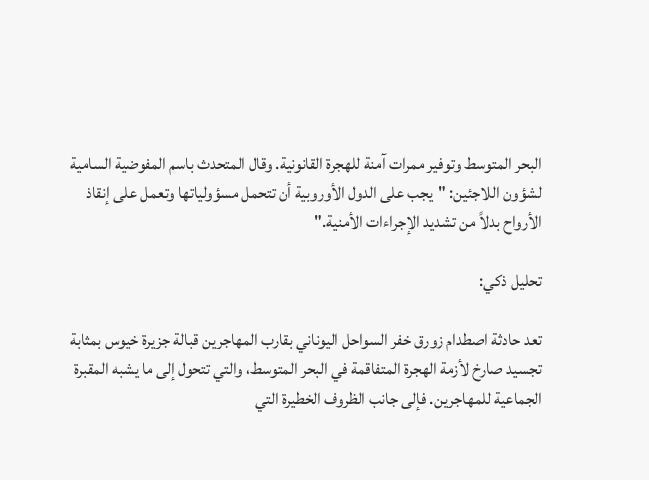البحر المتوسط وتوفير ممرات آمنة للهجرة القانونية. وقال المتحدث باسم المفوضية السامية لشؤون اللاجئين: "يجب على الدول الأوروبية أن تتحمل مسؤولياتها وتعمل على إنقاذ الأرواح بدلاً من تشديد الإجراءات الأمنية."

تحليل ذكي:

تعد حادثة اصطدام زورق خفر السواحل اليوناني بقارب المهاجرين قبالة جزيرة خيوس بمثابة تجسيد صارخ لأزمة الهجرة المتفاقمة في البحر المتوسط، والتي تتحول إلى ما يشبه المقبرة الجماعية للمهاجرين. فإلى جانب الظروف الخطيرة التي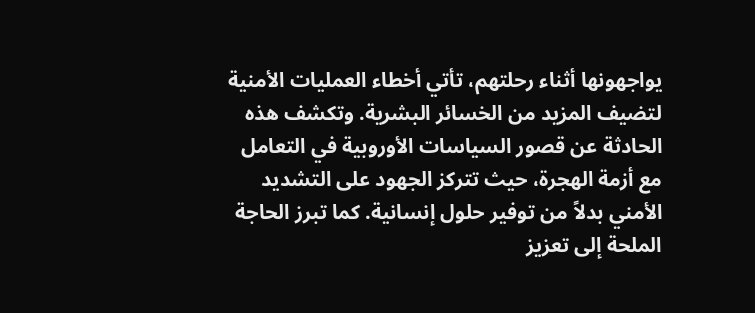يواجهونها أثناء رحلتهم، تأتي أخطاء العمليات الأمنية لتضيف المزيد من الخسائر البشرية. وتكشف هذه الحادثة عن قصور السياسات الأوروبية في التعامل مع أزمة الهجرة، حيث تتركز الجهود على التشديد الأمني بدلاً من توفير حلول إنسانية. كما تبرز الحاجة الملحة إلى تعزيز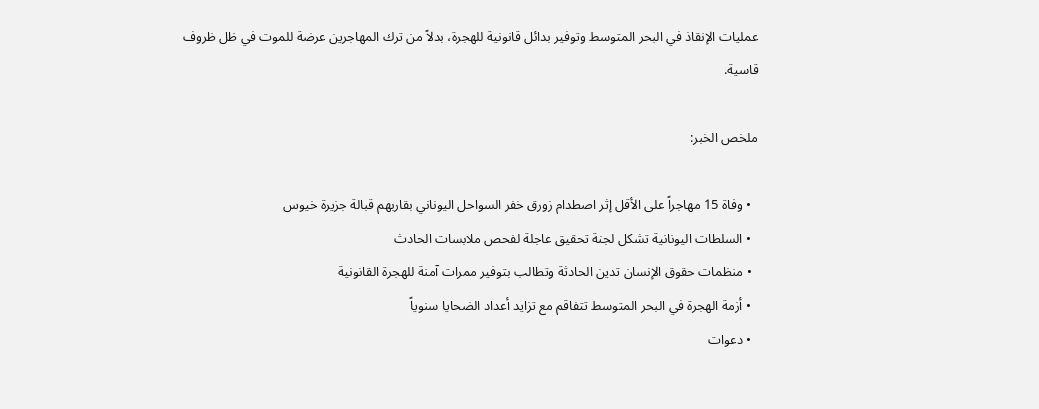عمليات الإنقاذ في البحر المتوسط وتوفير بدائل قانونية للهجرة، بدلاً من ترك المهاجرين عرضة للموت في ظل ظروف قاسية.

ملخص الخبر:

  • وفاة 15 مهاجراً على الأقل إثر اصطدام زورق خفر السواحل اليوناني بقاربهم قبالة جزيرة خيوس
  • السلطات اليونانية تشكل لجنة تحقيق عاجلة لفحص ملابسات الحادث
  • منظمات حقوق الإنسان تدين الحادثة وتطالب بتوفير ممرات آمنة للهجرة القانونية
  • أزمة الهجرة في البحر المتوسط تتفاقم مع تزايد أعداد الضحايا سنوياً
  • دعوات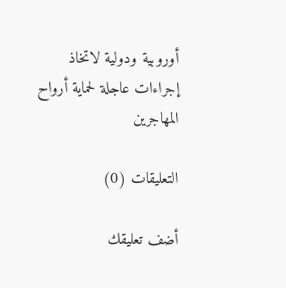أوروبية ودولية لاتخاذ إجراءات عاجلة لحماية أرواح المهاجرين

التعليقات (0)

أضف تعليقك